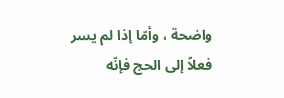واضحة ، وأمّا إذا لم يسر فعلاً إلى الحج فإنّه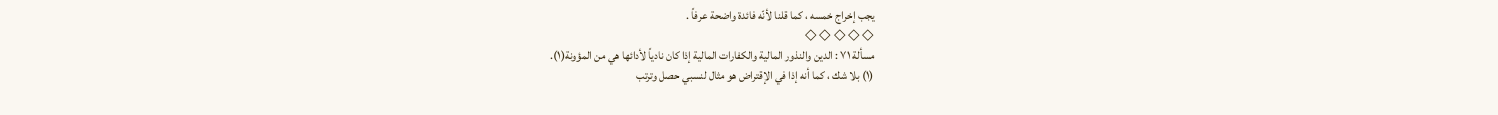يجب إخراج خمسه ، كما قلنا لأنّه فائدة واضحة عرفاً .
◇ ◇ ◇ ◇ ◇
مسألة ٧١ : الدين والنذور المالية والكفارات المالية إذا كان نادياً لأدائها هي من المؤونة(١).
(١) بلا شك ، كما أنه إذا في الإقتراض هو مثال لنسبي حصل وترتب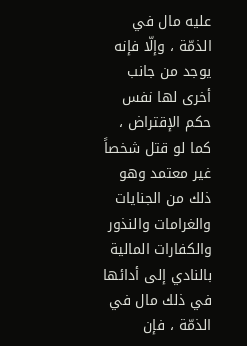عليه مال في الذمّة ، وإلّا فإنه يوجد من جانب أخرى لها نفس حكم الإقتراض ، كما لو قتل شخصاً غير معتمد وهو ذلك من الجنايات والغرامات والنذور والكفارات المالية بالنادي إلى أدائها في ذلك مال في الذمّة ، فإن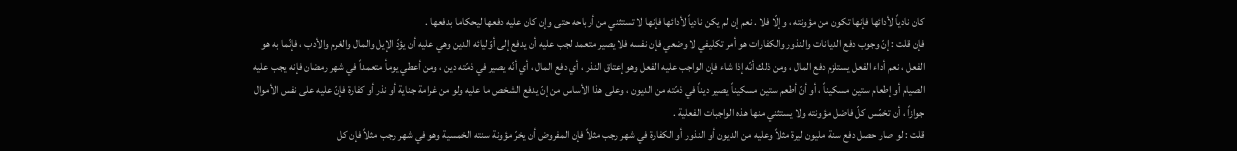كان نادياً لأدائها فإنها تكون من مؤونته ، وإلّا فلا . نعم إن لم يكن نادياً لأدائها فإنها لا تستثني من أرباحه حتى وإن كان عليه دفعها ليحكاما بدفعها .
فإن قلت : إنّ وجوب دفع الديانات والنذور والكفارات هو أمر تكليفي لا وضعي فإن نفسه فلا يصير متعمد لجب عليه أن يدفع إلى أوّليائه الدين وهي عليه أن يؤدّ الإيل والمال والغرم والأدب ، فإنّما به هو الفعل ، نعم أداء الفعل يستلزم دفع المال ، ومن ذلك أنّه إذا شاء فإن الواجب عليه الفعل وهو إعتاق النذر ، أي دفع المال ، أي أنّه يصير في ذمّته دين ، ومن أعطي يومأ متعمداً في شهر رمضان فإنه يجب عليه الصيام أو إطعام ستين مسكيناً ، أو أنّ أطعم ستين مسكيناً يصير ديناً في ذمّته من الديون ، وعلى هذا الأساس من إنّ يدفع الشخص ما عليه ولو من غرامة جناية أو نذر أو كفارة فإنّ عليه على نفس الأموال جوازاً ، أن تخمّس كلّ فاضل مؤونته ولا يستثني منها هذه الواجبات الفعلية .
قلت : لو صار حصل دفع سنة مليون ليرة مثلاً وعليه من الديون أو النذور أو الكفارة في شهر رجب مثلاً فإن المفروض أن يخرّ مؤونة سنته الخمسية وهو في شهر رجب مثلاً فإن كل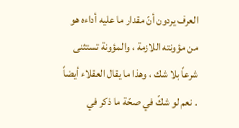العرف يردون أنّ مقدار ما عليه أداءه هو من مؤونته اللازمة ، والمؤونة تستثنى شرعاً بلا شك ، وهذا ما يقال العقلاء أيضاً . نعم لو شكّ في صحّة ما ذكر في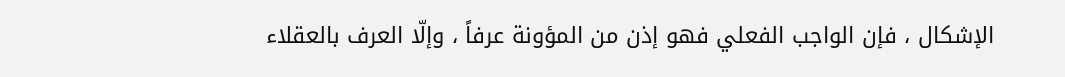الإشكال ، فإن الواجب الفعلي فهو إذن من المؤونة عرفاً ، وإلّا العرف بالعقلاء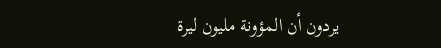يردون أن المؤونة مليون ليرة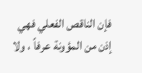فإن الناقص الفعلي فهي إذن من المؤونة عرفاً ، ولا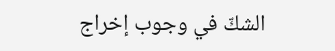الشكّ في وجوب إخراج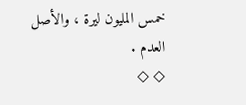خمس المليون ليرة ، والأصل العدم .
◇ ◇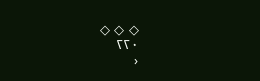◇ ◇ ◇
٢٢٠
‹